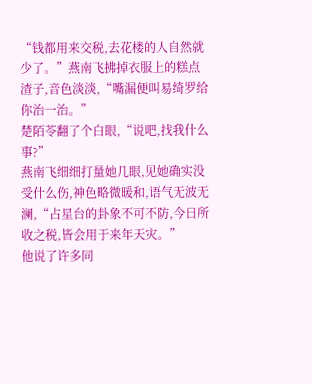“钱都用来交税,去花楼的人自然就少了。”燕南飞拂掉衣服上的糕点渣子,音色淡淡,“嘴漏便叫易绮罗给你治一治。”
楚陌苓翻了个白眼,“说吧,找我什么事?”
燕南飞细细打量她几眼,见她确实没受什么伤,神色略微暖和,语气无波无澜,“占星台的卦象不可不防,今日所收之税,皆会用于来年天灾。”
他说了许多同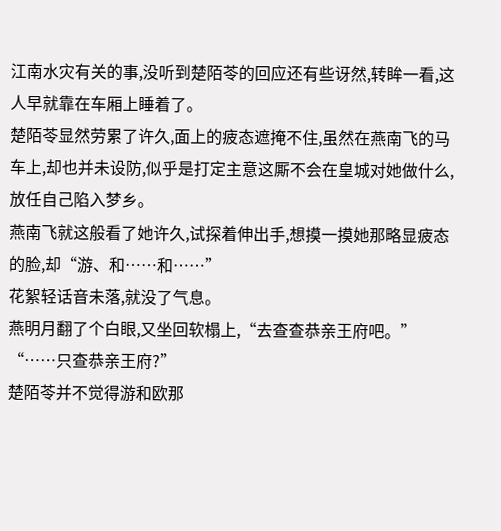江南水灾有关的事,没听到楚陌苓的回应还有些讶然,转眸一看,这人早就靠在车厢上睡着了。
楚陌苓显然劳累了许久,面上的疲态遮掩不住,虽然在燕南飞的马车上,却也并未设防,似乎是打定主意这厮不会在皇城对她做什么,放任自己陷入梦乡。
燕南飞就这般看了她许久,试探着伸出手,想摸一摸她那略显疲态的脸,却“游、和……和……”
花絮轻话音未落,就没了气息。
燕明月翻了个白眼,又坐回软榻上,“去查查恭亲王府吧。”
“……只查恭亲王府?”
楚陌苓并不觉得游和欧那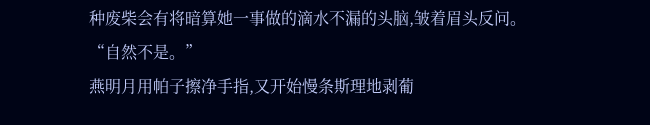种废柴会有将暗算她一事做的滴水不漏的头脑,皱着眉头反问。
“自然不是。”
燕明月用帕子擦净手指,又开始慢条斯理地剥葡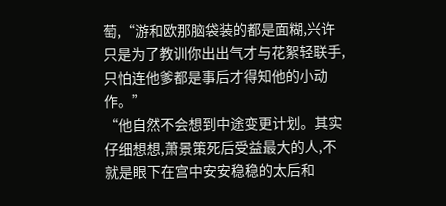萄,“游和欧那脑袋装的都是面糊,兴许只是为了教训你出出气才与花絮轻联手,只怕连他爹都是事后才得知他的小动作。”
“他自然不会想到中途变更计划。其实仔细想想,萧景策死后受益最大的人,不就是眼下在宫中安安稳稳的太后和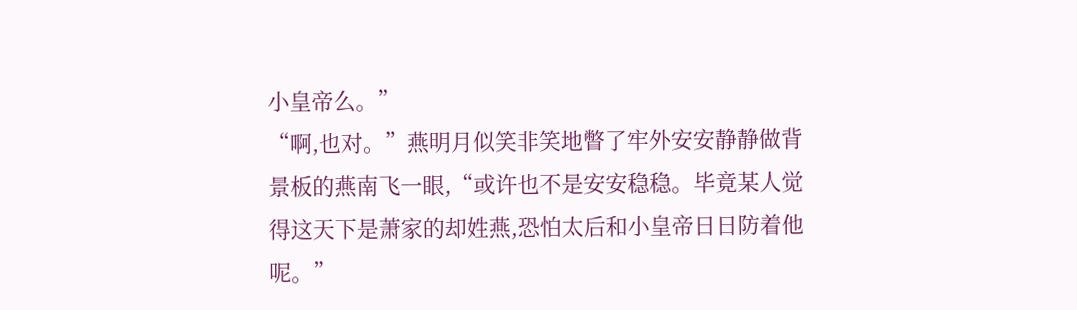小皇帝么。”
“啊,也对。”燕明月似笑非笑地瞥了牢外安安静静做背景板的燕南飞一眼,“或许也不是安安稳稳。毕竟某人觉得这天下是萧家的却姓燕,恐怕太后和小皇帝日日防着他呢。”